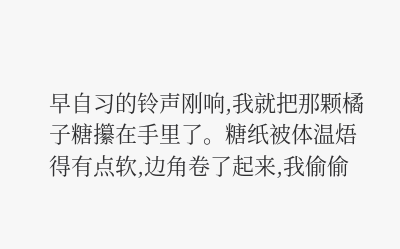早自习的铃声刚响,我就把那颗橘子糖攥在手里了。糖纸被体温焐得有点软,边角卷了起来,我偷偷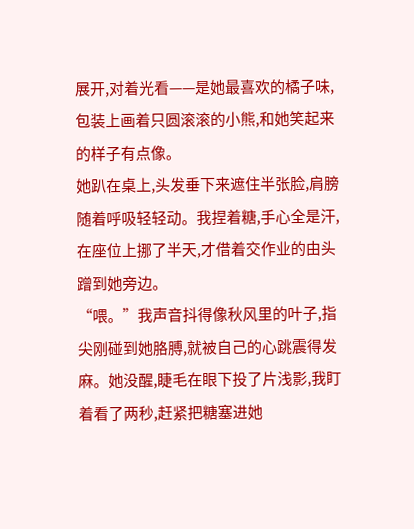展开,对着光看——是她最喜欢的橘子味,包装上画着只圆滚滚的小熊,和她笑起来的样子有点像。
她趴在桌上,头发垂下来遮住半张脸,肩膀随着呼吸轻轻动。我捏着糖,手心全是汗,在座位上挪了半天,才借着交作业的由头蹭到她旁边。
“喂。”我声音抖得像秋风里的叶子,指尖刚碰到她胳膊,就被自己的心跳震得发麻。她没醒,睫毛在眼下投了片浅影,我盯着看了两秒,赶紧把糖塞进她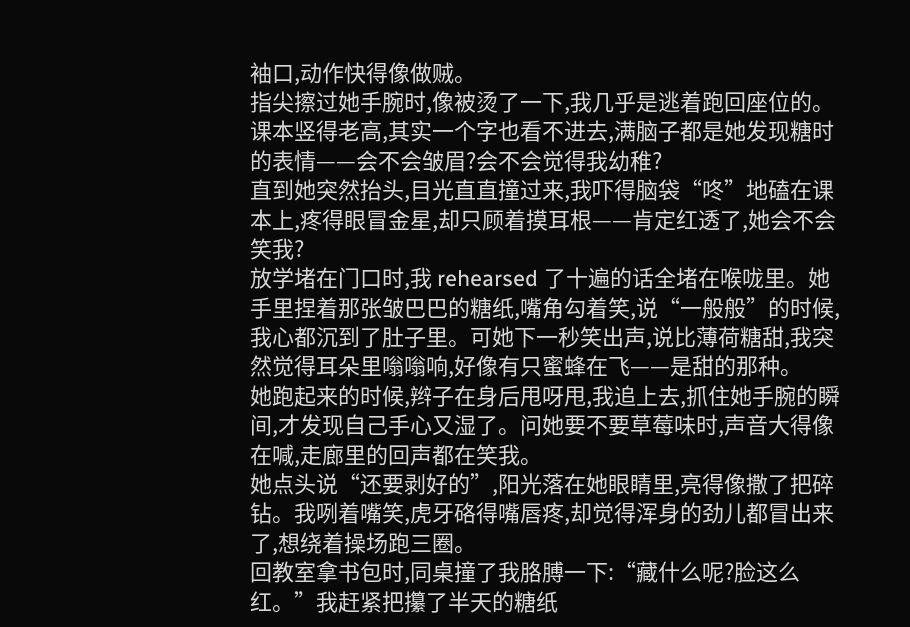袖口,动作快得像做贼。
指尖擦过她手腕时,像被烫了一下,我几乎是逃着跑回座位的。课本竖得老高,其实一个字也看不进去,满脑子都是她发现糖时的表情——会不会皱眉?会不会觉得我幼稚?
直到她突然抬头,目光直直撞过来,我吓得脑袋“咚”地磕在课本上,疼得眼冒金星,却只顾着摸耳根——肯定红透了,她会不会笑我?
放学堵在门口时,我 rehearsed 了十遍的话全堵在喉咙里。她手里捏着那张皱巴巴的糖纸,嘴角勾着笑,说“一般般”的时候,我心都沉到了肚子里。可她下一秒笑出声,说比薄荷糖甜,我突然觉得耳朵里嗡嗡响,好像有只蜜蜂在飞——是甜的那种。
她跑起来的时候,辫子在身后甩呀甩,我追上去,抓住她手腕的瞬间,才发现自己手心又湿了。问她要不要草莓味时,声音大得像在喊,走廊里的回声都在笑我。
她点头说“还要剥好的”,阳光落在她眼睛里,亮得像撒了把碎钻。我咧着嘴笑,虎牙硌得嘴唇疼,却觉得浑身的劲儿都冒出来了,想绕着操场跑三圈。
回教室拿书包时,同桌撞了我胳膊一下:“藏什么呢?脸这么红。”我赶紧把攥了半天的糖纸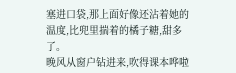塞进口袋,那上面好像还沾着她的温度,比兜里揣着的橘子糖,甜多了。
晚风从窗户钻进来,吹得课本哗啦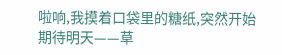啦响,我摸着口袋里的糖纸,突然开始期待明天——草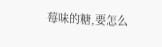莓味的糖,要怎么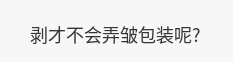剥才不会弄皱包装呢?